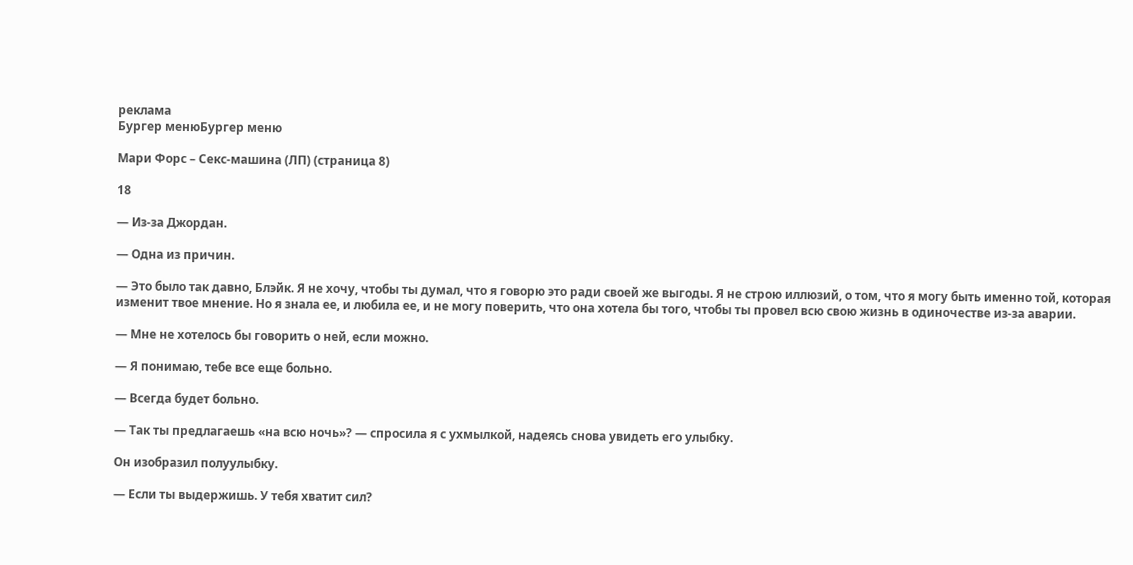реклама
Бургер менюБургер меню

Мари Форс – Секс-машина (ЛП) (страница 8)

18

— Из-за Джордан.

— Одна из причин.

— Это было так давно, Блэйк. Я не хочу, чтобы ты думал, что я говорю это ради своей же выгоды. Я не строю иллюзий, о том, что я могу быть именно той, которая изменит твое мнение. Но я знала ее, и любила ее, и не могу поверить, что она хотела бы того, чтобы ты провел всю свою жизнь в одиночестве из-за аварии.

— Мне не хотелось бы говорить о ней, если можно.

— Я понимаю, тебе все еще больно.

— Всегда будет больно.

— Так ты предлагаешь «на всю ночь»? — спросила я с ухмылкой, надеясь снова увидеть его улыбку.

Он изобразил полуулыбку.

— Если ты выдержишь. У тебя хватит сил?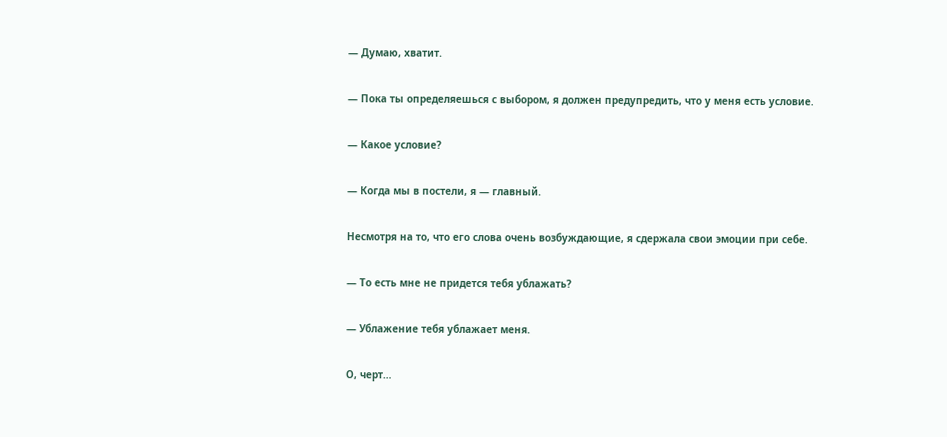— Думаю, хватит.

— Пока ты определяешься с выбором, я должен предупредить, что у меня есть условие.

— Какое условие?

— Когда мы в постели, я — главный.

Несмотря на то, что его слова очень возбуждающие, я сдержала свои эмоции при себе.

— То есть мне не придется тебя ублажать?

— Ублажение тебя ублажает меня.

О, черт…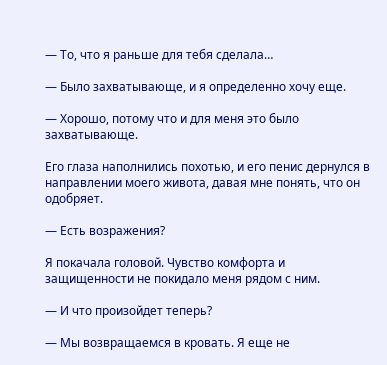— То, что я раньше для тебя сделала…

— Было захватывающе, и я определенно хочу еще.

— Хорошо, потому что и для меня это было захватывающе.

Его глаза наполнились похотью, и его пенис дернулся в направлении моего живота, давая мне понять, что он одобряет.

— Есть возражения?

Я покачала головой. Чувство комфорта и защищенности не покидало меня рядом с ним.

— И что произойдет теперь?

— Мы возвращаемся в кровать. Я еще не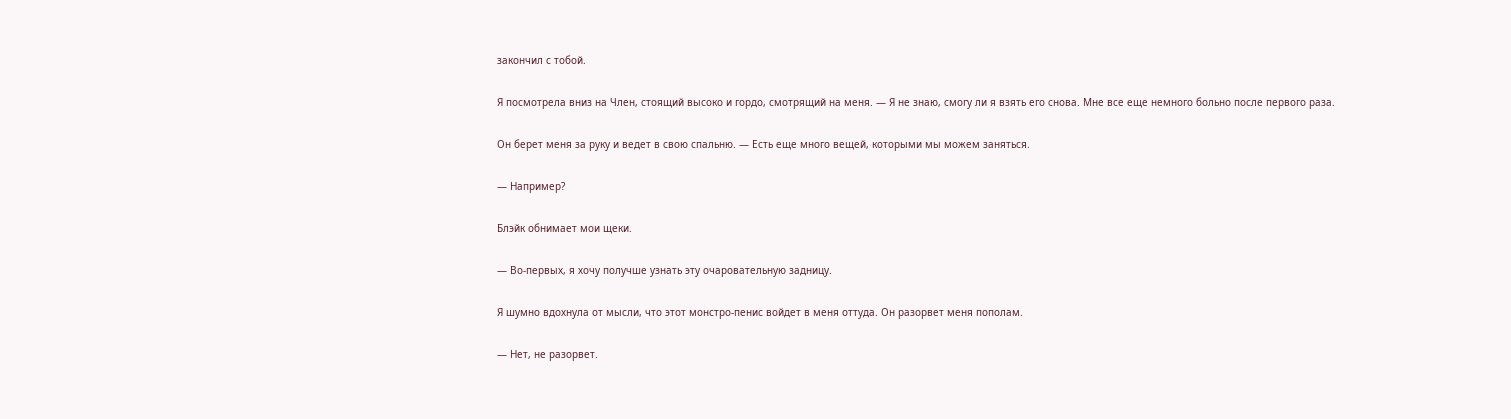закончил с тобой.

Я посмотрела вниз на Член, стоящий высоко и гордо, смотрящий на меня. — Я не знаю, смогу ли я взять его снова. Мне все еще немного больно после первого раза.

Он берет меня за руку и ведет в свою спальню. — Есть еще много вещей, которыми мы можем заняться.

— Например?

Блэйк обнимает мои щеки.

— Во-первых, я хочу получше узнать эту очаровательную задницу.

Я шумно вдохнула от мысли, что этот монстро-пенис войдет в меня оттуда. Он разорвет меня пополам.

— Нет, не разорвет.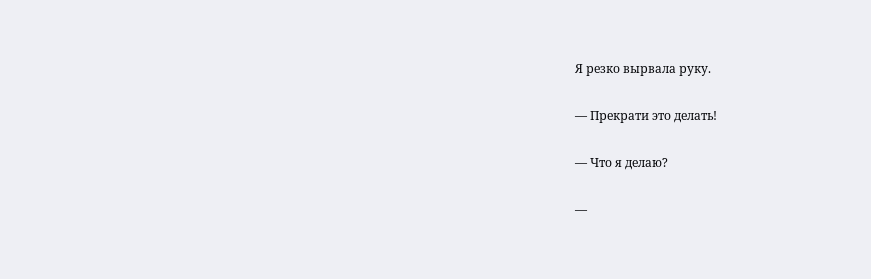Я резко вырвала руку.

— Прекрати это делать!

— Что я делаю?

—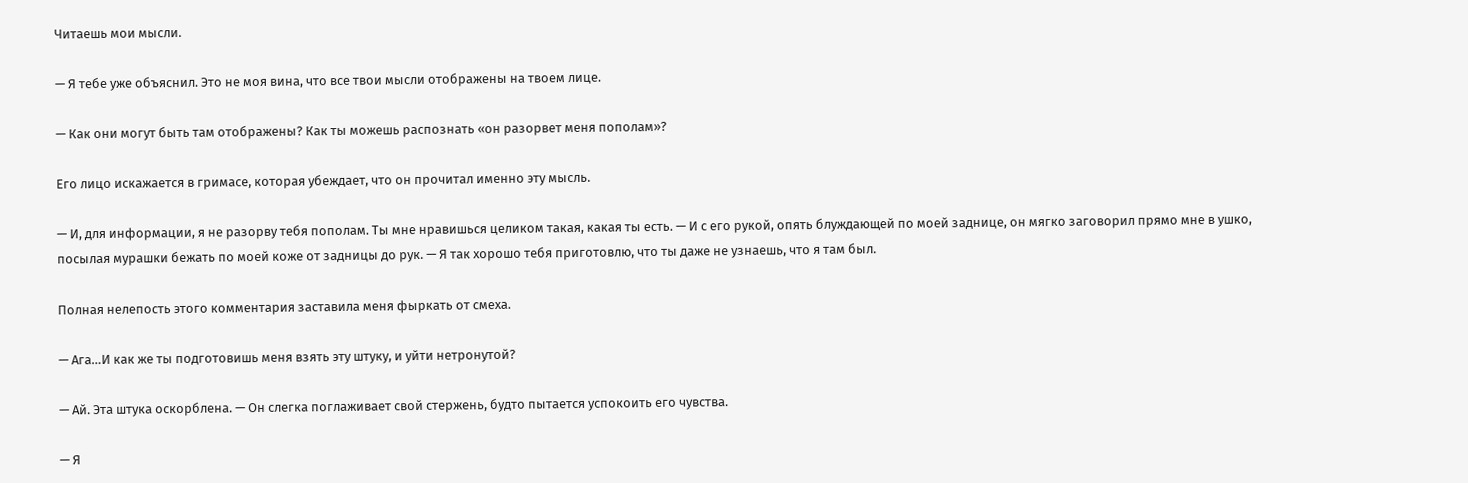Читаешь мои мысли.

— Я тебе уже объяснил. Это не моя вина, что все твои мысли отображены на твоем лице.

— Как они могут быть там отображены? Как ты можешь распознать «он разорвет меня пополам»?

Его лицо искажается в гримасе, которая убеждает, что он прочитал именно эту мысль.

— И, для информации, я не разорву тебя пополам. Ты мне нравишься целиком такая, какая ты есть. — И с его рукой, опять блуждающей по моей заднице, он мягко заговорил прямо мне в ушко, посылая мурашки бежать по моей коже от задницы до рук. — Я так хорошо тебя приготовлю, что ты даже не узнаешь, что я там был.

Полная нелепость этого комментария заставила меня фыркать от смеха.

— Ага…И как же ты подготовишь меня взять эту штуку, и уйти нетронутой?

— Ай. Эта штука оскорблена. — Он слегка поглаживает свой стержень, будто пытается успокоить его чувства.

— Я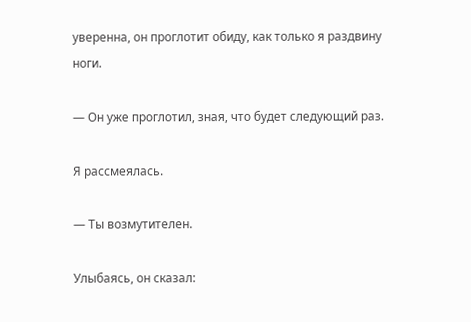уверенна, он проглотит обиду, как только я раздвину ноги.

— Он уже проглотил, зная, что будет следующий раз.

Я рассмеялась.

— Ты возмутителен.

Улыбаясь, он сказал: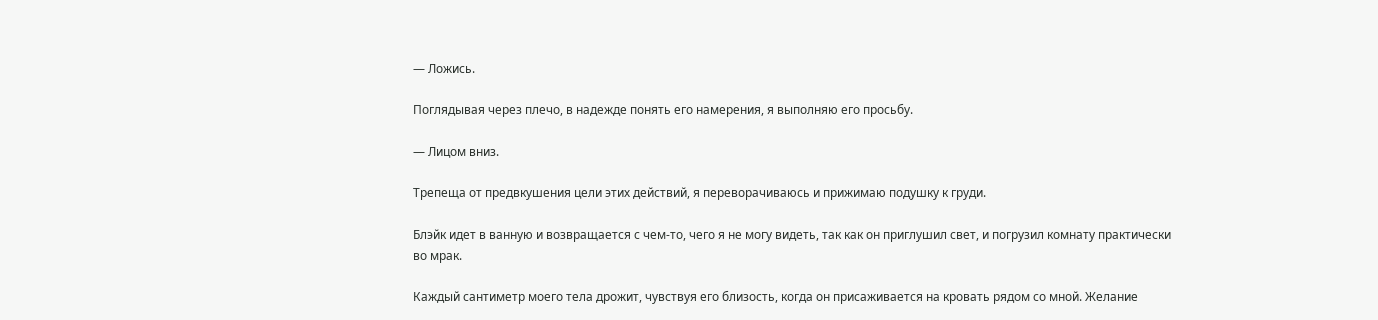— Ложись.

Поглядывая через плечо, в надежде понять его намерения, я выполняю его просьбу.

— Лицом вниз.

Трепеща от предвкушения цели этих действий, я переворачиваюсь и прижимаю подушку к груди.

Блэйк идет в ванную и возвращается с чем-то, чего я не могу видеть, так как он приглушил свет, и погрузил комнату практически во мрак.

Каждый сантиметр моего тела дрожит, чувствуя его близость, когда он присаживается на кровать рядом со мной. Желание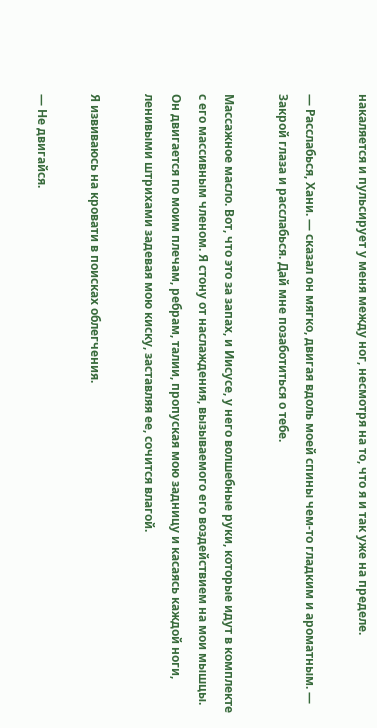накаляется и пульсирует у меня между ног, несмотря на то, что я и так уже на пределе.

— Расслабься, Хани. — сказал он мягко, двигая вдоль моей спины чем-то гладким и ароматным. — Закрой глаза и расслабься. Дай мне позаботиться о тебе.

Массажное масло. Вот, что это за запах, и Иисусе, у него волшебные руки, которые идут в комплекте с его массивным членом. Я стону от наслаждения, вызываемого его воздействием на мои мышцы. Он двигается по моим плечам, ребрам, талии, пропуская мою задницу и касаясь каждой ноги, ленивыми штрихами задевая мою киску, заставляя ее, сочится влагой.

Я извиваюсь на кровати в поисках облегчения.

— Не двигайся.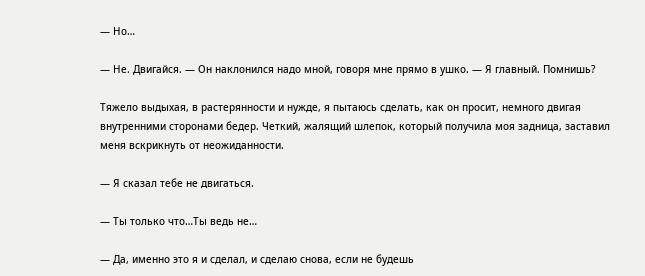— Но…

— Не. Двигайся. — Он наклонился надо мной, говоря мне прямо в ушко. — Я главный. Помнишь?

Тяжело выдыхая, в растерянности и нужде, я пытаюсь сделать, как он просит, немного двигая внутренними сторонами бедер. Четкий, жалящий шлепок, который получила моя задница, заставил меня вскрикнуть от неожиданности.

— Я сказал тебе не двигаться.

— Ты только что…Ты ведь не…

— Да, именно это я и сделал, и сделаю снова, если не будешь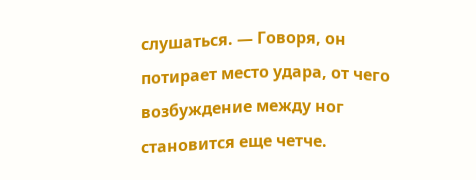слушаться. — Говоря, он потирает место удара, от чего возбуждение между ног становится еще четче.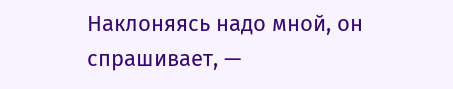Наклоняясь надо мной, он спрашивает, —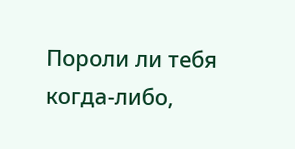Пороли ли тебя когда-либо,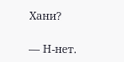Хани?

— Н-нет.